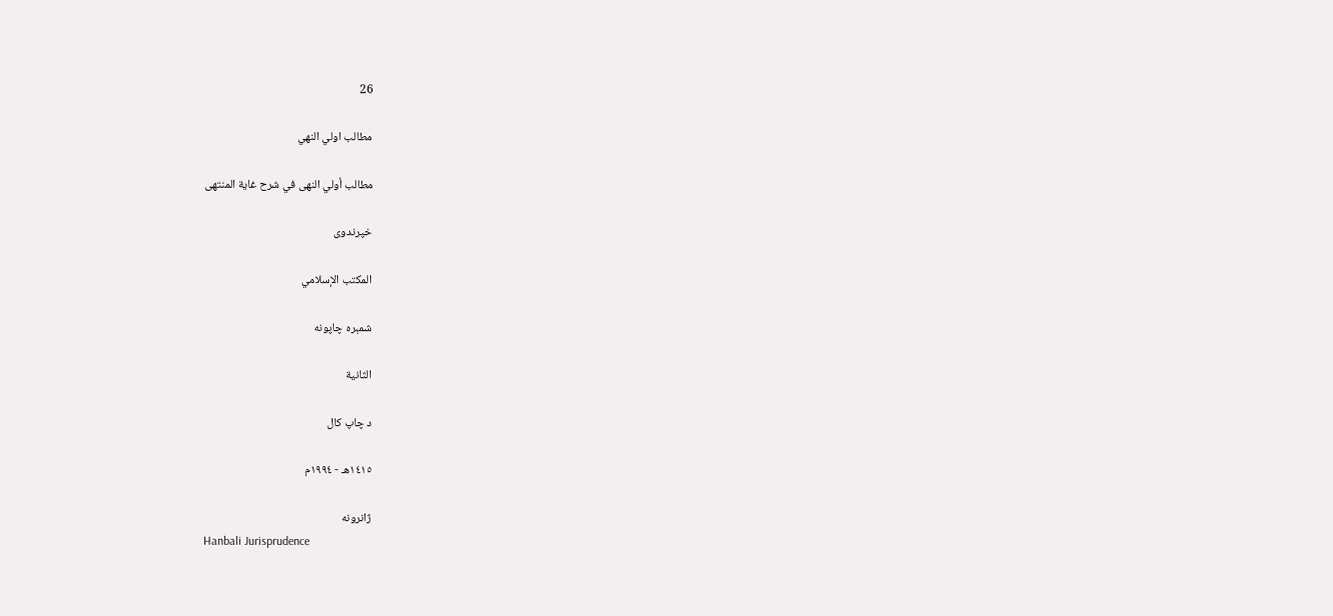26

مطالب اولي النهي

مطالب أولي النهى في شرح غاية المنتهى

خپرندوی

المكتب الإسلامي

شمېره چاپونه

الثانية

د چاپ کال

١٤١٥هـ - ١٩٩٤م

ژانرونه
Hanbali Jurisprudence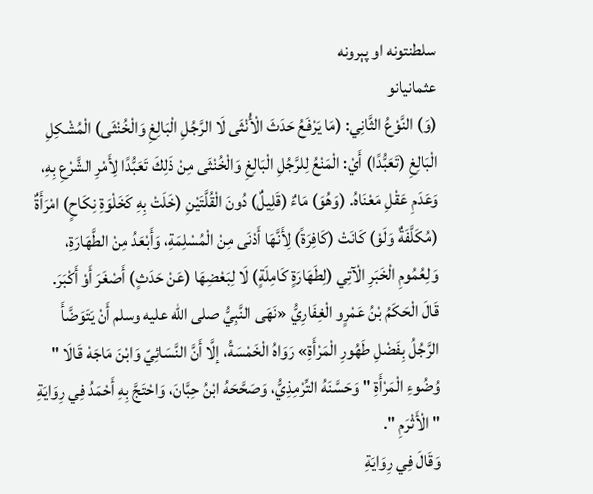سلطنتونه او پېرونه
عثمانيانو
(وَ) النَّوْعُ الثَّانِي: (مَا يَرْفَعُ حَدَثَ الْأُنْثَى لَا الرَّجُلِ الْبَالِغِ وَالْخُنْثَى) الْمُشْكِلِ الْبَالِغِ (تَعَبُّدًا) أَيْ: الْمَنْعُ لِلرَّجُلِ الْبَالِغِ وَالْخُنْثَى مِنْ ذَلِكَ تَعَبُّدًا لِأَمْرِ الشَّرْعِ بِهِ، وَعَدَمِ عَقْلِ مَعْنَاهُ. (وَهُوَ) مَاءٌ (قَلِيلٌ) دُونَ الْقُلَّتَيْنِ (خَلَتْ بِهِ كَخَلْوَةِ نِكَاحٍ) امْرَأَةٌ (مُكَلَّفَةٌ وَلَوْ) كَانَتْ (كَافِرَةً) لِأَنَّهَا أَدْنَى مِنْ الْمُسْلِمَةِ، وَأَبْعَدُ مِنْ الطَّهَارَةِ، وَلِعُمُومِ الْخَبَرِ الْآتِي (لِطَهَارَةٍ كَامِلَةٍ) لَا لِبَعْضِهَا (عَنْ حَدَثٍ) أَصْغَرَ أَوْ أَكْبَرَ.
قَالَ الْحَكَمُ بْنُ عَمْرٍو الْغِفَارِيُّ «نَهَى النَّبِيُّ صلى الله عليه وسلم أَنْ يَتَوَضَّأَ الرَّجُلُ بِفَضْلِ طَهُورِ الْمَرْأَةِ» رَوَاهُ الْخَمْسَةُ، إلَّا أَنَّ النَّسَائِيّ وَابْنَ مَاجَهْ قَالَا " وُضُوءِ الْمَرْأَةِ " وَحَسَّنَهُ التِّرْمِذِيُّ، وَصَحَّحَهُ ابْنُ حِبَّانَ، وَاحْتَجَّ بِهِ أَحْمَدُ فِي رِوَايَةِ " الْأَثْرَمِ ".
وَقَالَ فِي رِوَايَةِ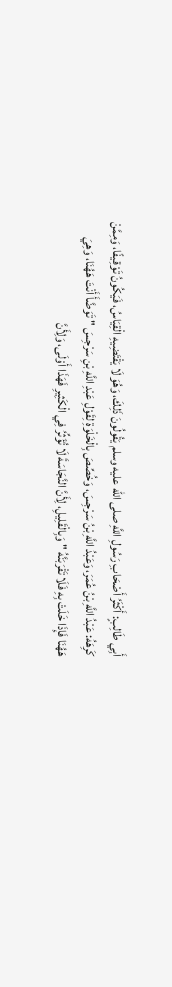أَبِي طَالِبٍ: أَكْثَرُ أَصْحَابِ رَسُولِ اللَّهِ صلى الله عليه وسلم يَقُولُونَ ذَلِكَ، وَهُوَ لَا يَقْتَضِيهِ الْقِيَاسُ، فَيَكُونُ تَوْقِيفًا، وَمِمَّنْ كَرِهَهُ: عَبْدُ اللَّهِ بْنُ عُمَرَ، وَعَبْدُ اللَّهِ بْنُ سَرْجِسَ، وَخُصِّصَ بِالْخَلْوَةِ لِقَوْلِ عَبْدِ اللَّهِ بْنِ سَرْجِسَ " تَوَضَّأَ أَنْتَ هَهُنَا، وَهِيَ هَهُنَا فَإِذَا خَلَتْ بِهِ فَلَا تَقْرَبَنَّهُ " وَبِالْقَلِيلِ، لِأَنَّ النَّجَاسَةَ لَا تُؤَثِّرُ فِي الْكَثِيرِ فَهَذَا أَوْلَى، وَلِأَنَّ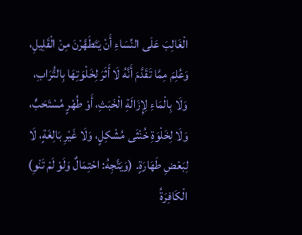الْغَالِبَ عَلَى النِّسَاءِ أَنْ يَتَطَهَّرْنَ مِنْ الْقَلِيلِ، وَعُلِمَ مِمَّا تَقَدَّمَ أَنَّهُ لَا أَثَرَ لِخَلْوَتِهَا بِالتُّرَابِ، وَلَا بِالْمَاءِ لِإِزَالَةِ الْخَبَثِ، أَوْ طُهْرٍ مُسْتَحَبٍّ، وَلَا لِخَلْوَةِ خُنْثَى مُشْكِلٍ، وَلَا غَيْرِ بَالِغَةٍ، لَا لِبَعْضِ طَهَارَةٍ. (وَيَتَّجِهُ: احْتِمَالٌ وَلَوْ لَمْ تَنْوِ) الْكَافِرَةُ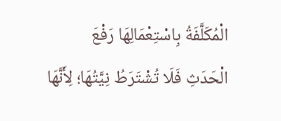الْمُكَلَّفَةُ بِاسْتِعْمَالِهَا رَفْعَ الْحَدَثِ فَلَا تُشْتَرَطُ نِيَّتُهَا؛ لِأَنَّهَا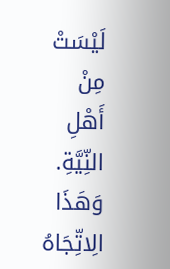لَيْسَتْ مِنْ أَهْلِ النِّيَّةِ. وَهَذَا الِاتِّجَاهُ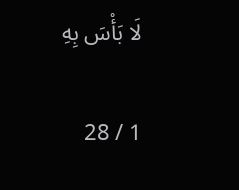لَا بَأْسَ بِهِ

1 / 28